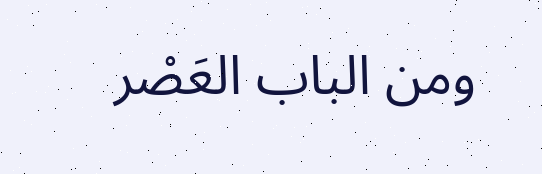ومن الباب العَصْر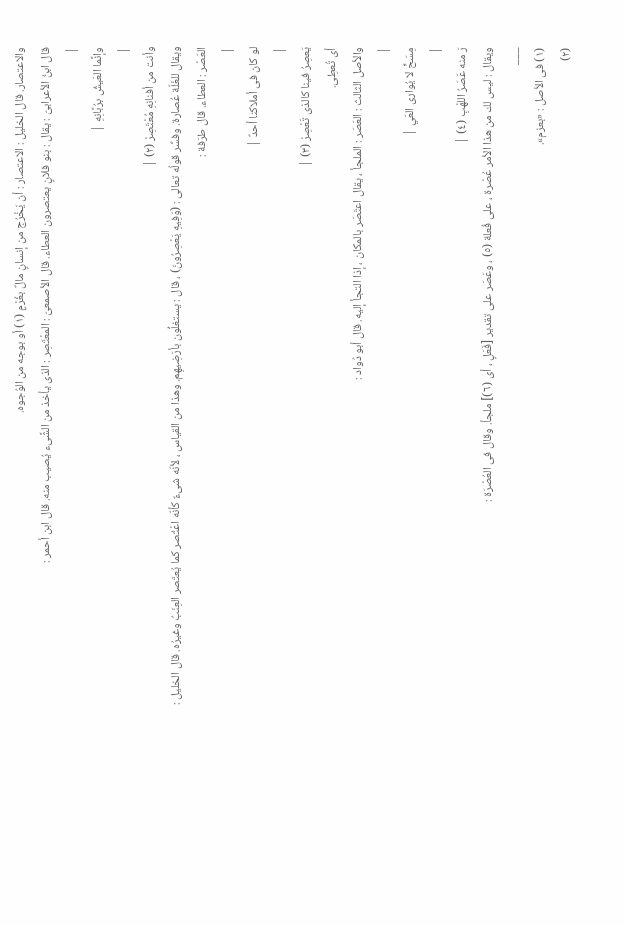والاعتصار. قال الخليل : الاعتصار : أن يَخْرُج من إنسانٍ مالٌ بغُرْمٍ (١) أو بوجه من الوُجوه.
قال ابنُ الأعرابىّ : يقال : بنو فلانٍ يعتصرون العطاء. قال الأصمعىّ : المعْتَصِر : الذى يأخذ من الشَّىء يُصيب منه. قال ابن أحمر :
|
وإنَّما العَيشُ برُبَّانِهِ |
|
وأنت من أفنانِهِ مُعْتَصِرْ (٢) |
ويقال للغَلّة عُصارة. وفسِّر قولُه تعالى : (وَفِيهِ يَعْصِرُونَ) ، قال : يستغلُّون بأرَضِيهِم. وهذا من القياس ، لأنّه شىءٌ كأنّه اعْتُصر كما يُعتَصر العِنَبُ وغيرُه. قال الخليل : العَصْر : العطاء. قال طرَفة :
|
لو كان فى أملاكنا أحدٌ |
|
يَعصِرُ فينا كالذى تَعْصِرْ (٣) |
أى تُعطِى.
والأصل الثالث : العَصَر : الملجأ ، يقال اعتَصَر بالمكان ، إذا التجأ إليه. قال أبو دُواد :
|
مِسَحٍّ لا يُوارى العَي |
|
رَ منه عَصَرُ اللهْبِ (٤) |
ويقال : ليس لك من هذا الأمر عُصْرة ، على فُعلة (٥) ، وعَصَر على تقدير [فَعَلٍ ، أى (٦)] ملجأ. وقال فى العُصْرَة :
___
(١) فى الأصل : «بعزم».
(٢)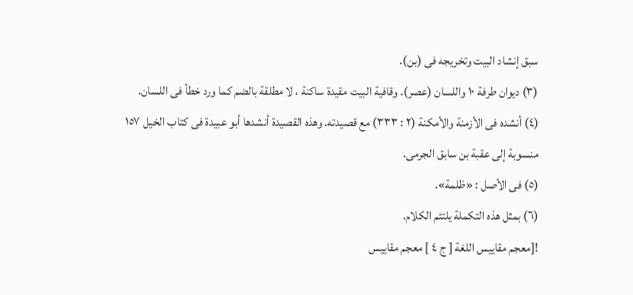سبق إنشاد البيت وتخريجه فى (بن).
(٣) ديوان طرفة ١٠ واللسان (عصر). وقافية البيت مقيدة ساكنة ، لا مطلقة بالضم كما ورد خطأ فى اللسان.
(٤) أنشده فى الأزمنة والأمكنة (٢ : ٣٣٣) مع قصيدته. وهذه القصيدة أنشدها أبو عبيدة فى كتاب الخيل ١٥٧ منسوبة إلى عقبة بن سابق الجرمى.
(٥) فى الأصل : «ظلمة».
(٦) بمثل هذه التكملة يلتئم الكلام.
![معجم مقاييس اللغة [ ج ٤ ] معجم مقاييس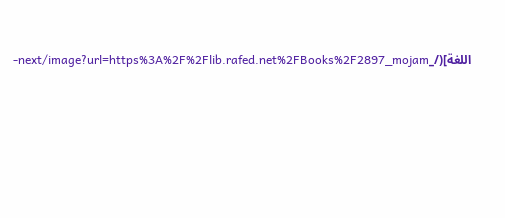اللغة](/_next/image?url=https%3A%2F%2Flib.rafed.net%2FBooks%2F2897_mojam-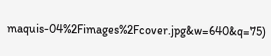maquis-04%2Fimages%2Fcover.jpg&w=640&q=75)